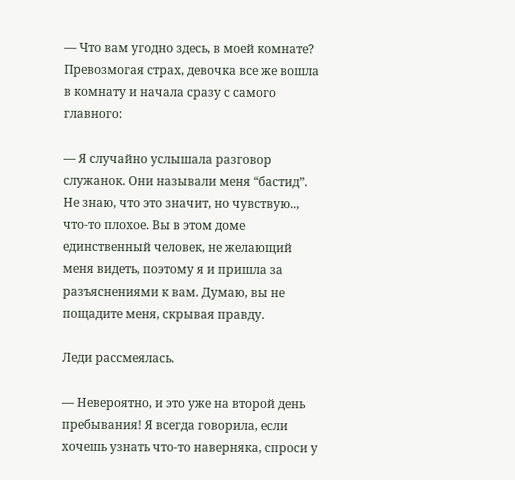— Что вам угодно здесь, в моей комнате? Превозмогая страх, девочка все же вошла в комнату и начала сразу с самого главного:

— Я случайно услышала разговор служанок. Они называли меня “бастид”. Не знаю, что это значит, но чувствую.., что-то плохое. Вы в этом доме единственный человек, не желающий меня видеть, поэтому я и пришла за разъяснениями к вам. Думаю, вы не пощадите меня, скрывая правду.

Леди рассмеялась.

— Невероятно, и это уже на второй день пребывания! Я всегда говорила, если хочешь узнать что-то наверняка, спроси у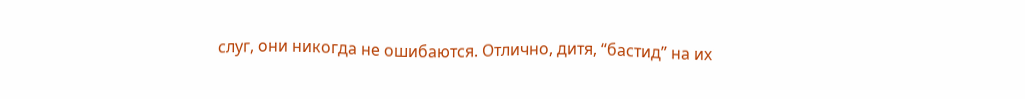слуг, они никогда не ошибаются. Отлично, дитя, “бастид” на их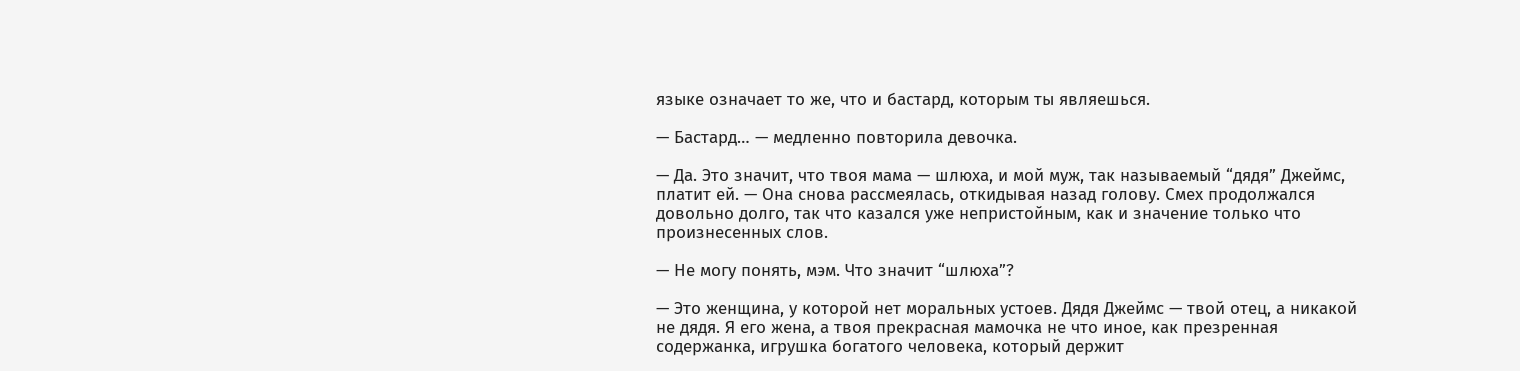языке означает то же, что и бастард, которым ты являешься.

— Бастард… — медленно повторила девочка.

— Да. Это значит, что твоя мама — шлюха, и мой муж, так называемый “дядя” Джеймс, платит ей. — Она снова рассмеялась, откидывая назад голову. Смех продолжался довольно долго, так что казался уже непристойным, как и значение только что произнесенных слов.

— Не могу понять, мэм. Что значит “шлюха”?

— Это женщина, у которой нет моральных устоев. Дядя Джеймс — твой отец, а никакой не дядя. Я его жена, а твоя прекрасная мамочка не что иное, как презренная содержанка, игрушка богатого человека, который держит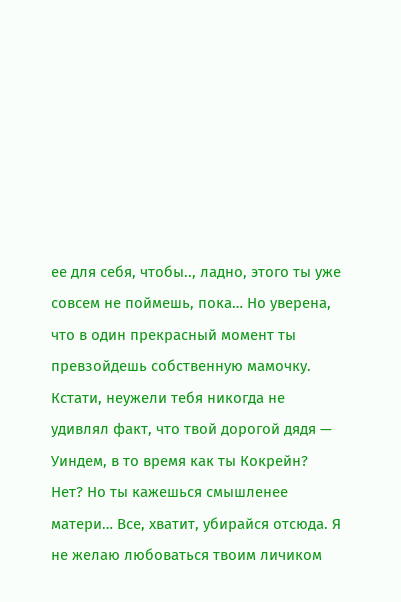ее для себя, чтобы.., ладно, этого ты уже совсем не поймешь, пока… Но уверена, что в один прекрасный момент ты превзойдешь собственную мамочку. Кстати, неужели тебя никогда не удивлял факт, что твой дорогой дядя — Уиндем, в то время как ты Кокрейн? Нет? Но ты кажешься смышленее матери… Все, хватит, убирайся отсюда. Я не желаю любоваться твоим личиком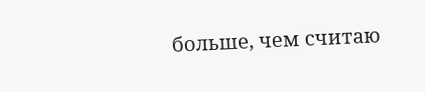больше, чем считаю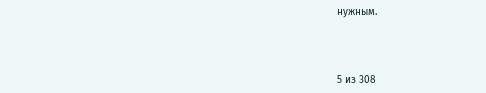нужным.



5 из 308